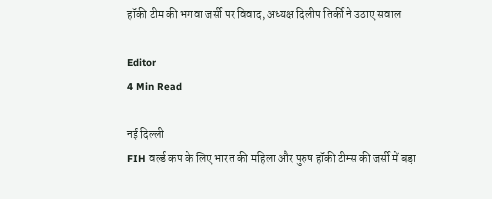हॉकी टीम की भगवा जर्सी पर विवाद, अध्यक्ष दिलीप तिर्की ने उठाए सवाल

Editor
4 Min Read

नई दिल्ली
FIH वर्ल्ड कप के लिए भारत की महिला और पुरुष हॉकी टीम्स की जर्सी में बड़ा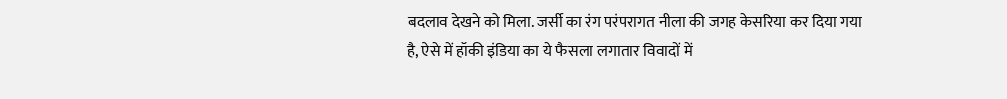बदलाव देखने को मिला. जर्सी का रंग परंपरागत नीला की जगह केसरिया कर दिया गया है, ऐसे में हॉकी इंडिया का ये फैसला लगातार विवादों में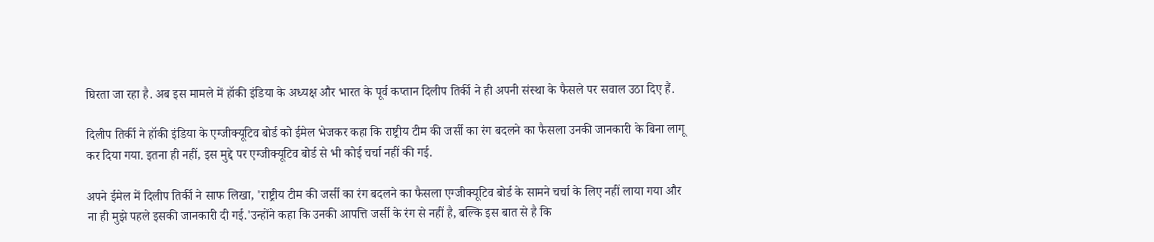घिरता जा रहा है. अब इस मामले में हॉकी इंडिया के अध्यक्ष और भारत के पूर्व कप्तान दिलीप तिर्की ने ही अपनी संस्था के फैसले पर सवाल उठा दिए हैं.

दिलीप तिर्की ने हॉकी इंडिया के एग्जीक्यूटिव बोर्ड को ईमेल भेजकर कहा कि राष्ट्रीय टीम की जर्सी का रंग बदलने का फैसला उनकी जानकारी के बिना लागू कर दिया गया. इतना ही नहीं, इस मुद्दे पर एग्जीक्यूटिव बोर्ड से भी कोई चर्चा नहीं की गई.

अपने ईमेल में दिलीप तिर्की ने साफ लिखा, 'राष्ट्रीय टीम की जर्सी का रंग बदलने का फैसला एग्जीक्यूटिव बोर्ड के सामने चर्चा के लिए नहीं लाया गया और ना ही मुझे पहले इसकी जानकारी दी गई.'उन्होंने कहा कि उनकी आपत्ति जर्सी के रंग से नहीं है, बल्कि इस बात से है कि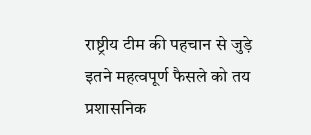राष्ट्रीय टीम की पहचान से जुड़े इतने महत्वपूर्ण फैसले को तय प्रशासनिक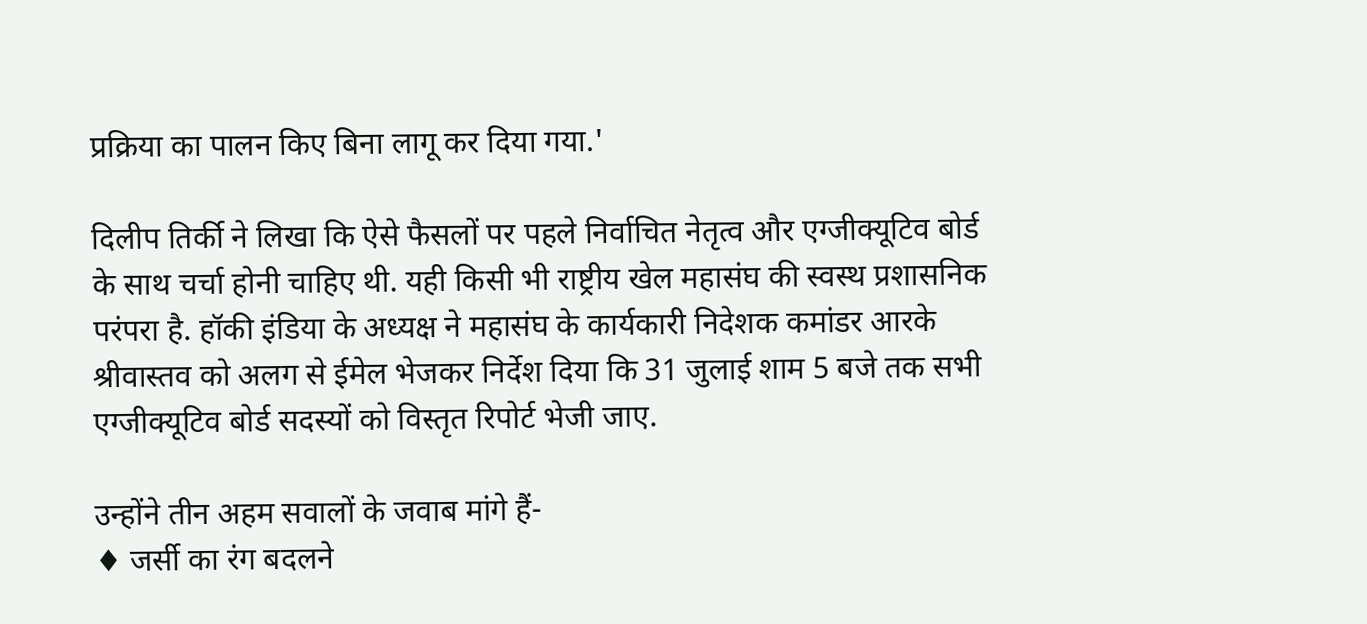प्रक्रिया का पालन किए बिना लागू कर दिया गया.'

दिलीप तिर्की ने लिखा कि ऐसे फैसलों पर पहले निर्वाचित नेतृत्व और एग्जीक्यूटिव बोर्ड के साथ चर्चा होनी चाहिए थी. यही किसी भी राष्ट्रीय खेल महासंघ की स्वस्थ प्रशासनिक परंपरा है. हॉकी इंडिया के अध्यक्ष ने महासंघ के कार्यकारी निदेशक कमांडर आरके श्रीवास्तव को अलग से ईमेल भेजकर निर्देश दिया कि 31 जुलाई शाम 5 बजे तक सभी एग्जीक्यूटिव बोर्ड सदस्यों को विस्तृत रिपोर्ट भेजी जाए.

उन्होंने तीन अहम सवालों के जवाब मांगे हैं-
♦ जर्सी का रंग बदलने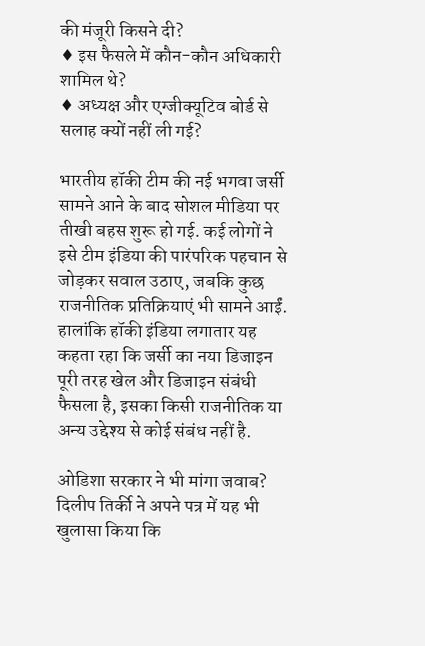की मंजूरी किसने दी?
♦ इस फैसले में कौन-कौन अधिकारी शामिल थे?
♦ अध्यक्ष और एग्जीक्यूटिव बोर्ड से सलाह क्यों नहीं ली गई?

भारतीय हॉकी टीम की नई भगवा जर्सी सामने आने के बाद सोशल मीडिया पर तीखी बहस शुरू हो गई. कई लोगों ने इसे टीम इंडिया की पारंपरिक पहचान से जोड़कर सवाल उठाए, जबकि कुछ राजनीतिक प्रतिक्रियाएं भी सामने आईं. हालांकि हॉकी इंडिया लगातार यह कहता रहा कि जर्सी का नया डिजाइन पूरी तरह खेल और डिजाइन संबंधी फैसला है, इसका किसी राजनीतिक या अन्य उद्देश्य से कोई संबंध नहीं है.

ओडिशा सरकार ने भी मांगा जवाब?
दिलीप तिर्की ने अपने पत्र में यह भी खुलासा किया कि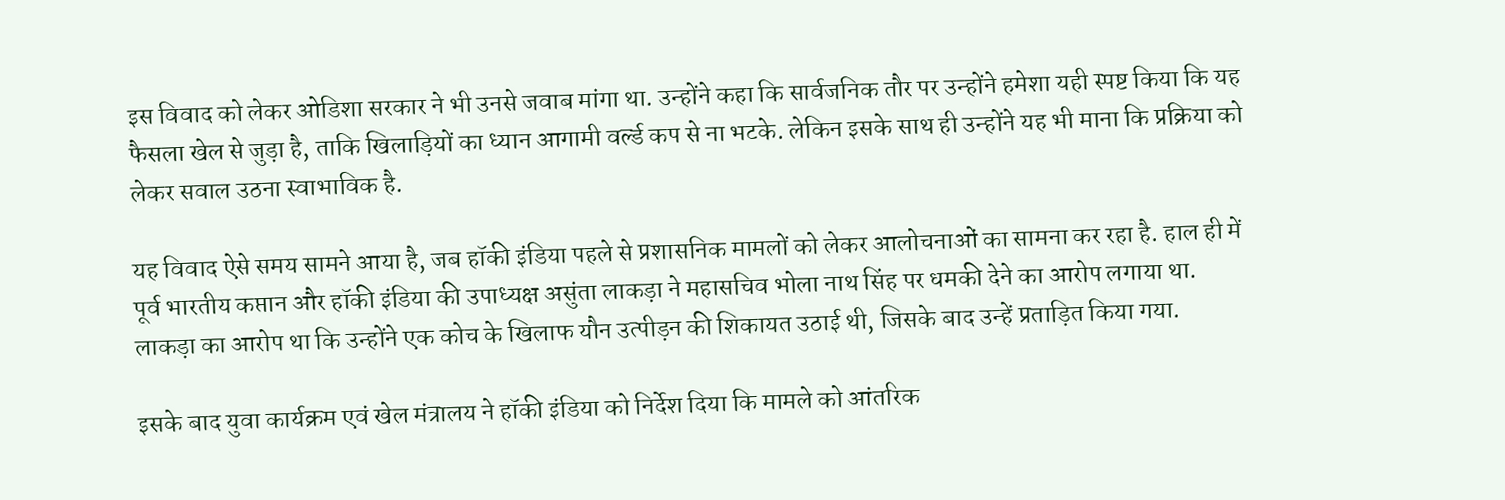इस विवाद को लेकर ओडिशा सरकार ने भी उनसे जवाब मांगा था. उन्होंने कहा कि सार्वजनिक तौर पर उन्होंने हमेशा यही स्पष्ट किया कि यह फैसला खेल से जुड़ा है, ताकि खिलाड़ियों का ध्यान आगामी वर्ल्ड कप से ना भटके. लेकिन इसके साथ ही उन्होंने यह भी माना कि प्रक्रिया को लेकर सवाल उठना स्वाभाविक है.

यह विवाद ऐसे समय सामने आया है, जब हॉकी इंडिया पहले से प्रशासनिक मामलों को लेकर आलोचनाओं का सामना कर रहा है. हाल ही में पूर्व भारतीय कप्तान और हॉकी इंडिया की उपाध्यक्ष असुंता लाकड़ा ने महासचिव भोला नाथ सिंह पर धमकी देने का आरोप लगाया था. लाकड़ा का आरोप था कि उन्होंने एक कोच के खिलाफ यौन उत्पीड़न की शिकायत उठाई थी, जिसके बाद उन्हें प्रताड़ित किया गया.

इसके बाद युवा कार्यक्रम एवं खेल मंत्रालय ने हॉकी इंडिया को निर्देश दिया कि मामले को आंतरिक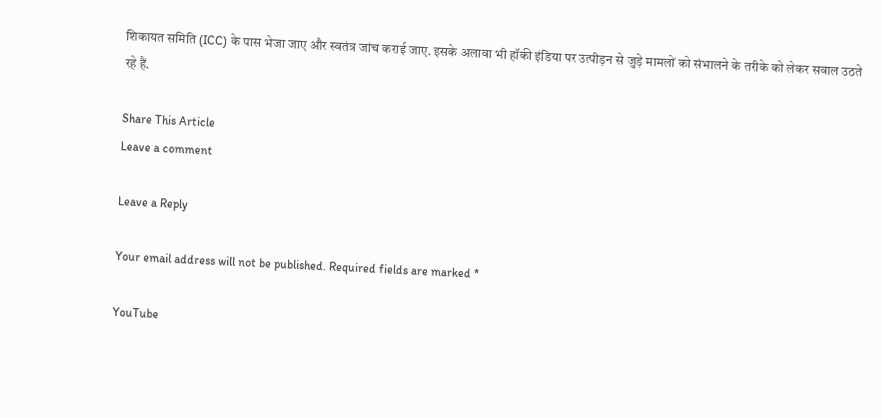शिकायत समिति (ICC) के पास भेजा जाए और स्वतंत्र जांच कराई जाए. इसके अलावा भी हॉकी इंडिया पर उत्पीड़न से जुड़े मामलों को संभालने के तरीके को लेकर सवाल उठते रहे हैं.

Share This Article
Leave a comment

Leave a Reply

Your email address will not be published. Required fields are marked *

YouTube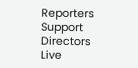Reporters Support Directors Live